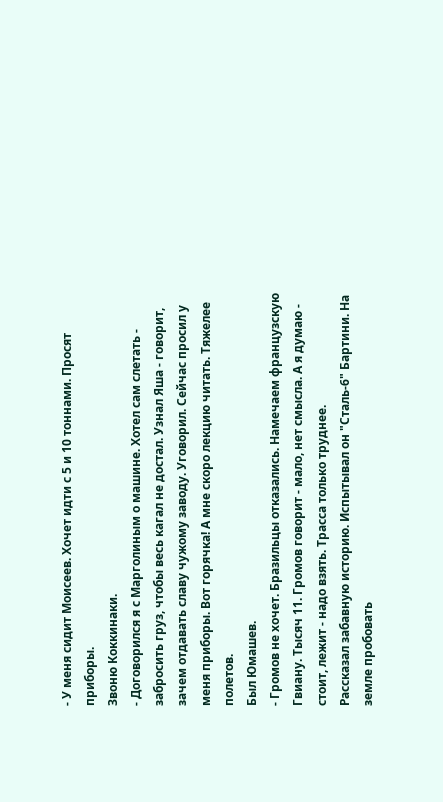- У меня сидит Моисеев. Хочет идти с 5 и 10 тоннами. Просят приборы.
Звоню Коккинаки.
- Договорился я с Марголиным о машине. Хотел сам слетать - забросить груз, чтобы весь кагал не достал. Узнал Яша - говорит, зачем отдавать славу чужому заводу. Уговорил. Сейчас просил у меня приборы. Вот горячка! А мне скоро лекцию читать. Тяжелее полетов.
Был Юмашев.
- Громов не хочет. Бразильцы отказались. Намечаем французскую Гвиану. Тысяч 11. Громов говорит - мало, нет смысла. А я думаю - стоит, лежит - надо взять. Трасса только труднее.
Рассказал забавную историю. Испытывал он "Сталь-6" Бартини. На земле пробовать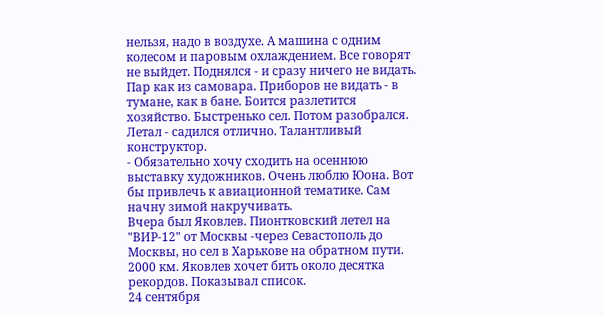нельзя, надо в воздухе. А машина с одним колесом и паровым охлаждением. Все говорят не выйдет. Поднялся - и сразу ничего не видать. Пар как из самовара. Приборов не видать - в тумане, как в бане. Боится разлетится хозяйство. Быстренько сел. Потом разобрался. Летал - садился отлично. Талантливый конструктор.
- Обязательно хочу сходить на осеннюю выставку художников. Очень люблю Юона. Вот бы привлечь к авиационной тематике. Сам начну зимой накручивать.
Вчера был Яковлев. Пионтковский летел на "ВИР-12" от Москвы -через Севастополь до Москвы, но сел в Харькове на обратном пути. 2000 км. Яковлев хочет бить около десятка рекордов. Показывал список.
24 сентября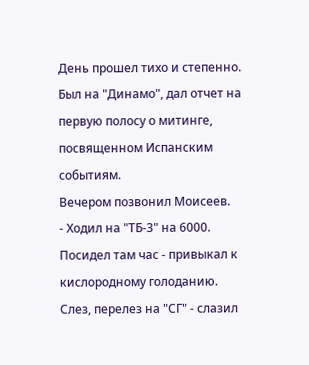День прошел тихо и степенно. Был на "Динамо", дал отчет на первую полосу о митинге, посвященном Испанским событиям.
Вечером позвонил Моисеев.
- Ходил на "ТБ-3" на 6000. Посидел там час - привыкал к кислородному голоданию. Слез, перелез на "СГ" - слазил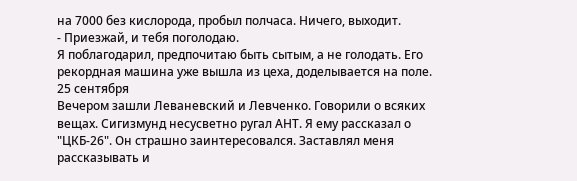на 7000 без кислорода, пробыл полчаса. Ничего, выходит.
- Приезжай, и тебя поголодаю.
Я поблагодарил, предпочитаю быть сытым, а не голодать. Его рекордная машина уже вышла из цеха, доделывается на поле.
25 сентября
Вечером зашли Леваневский и Левченко. Говорили о всяких вещах. Сигизмунд несусветно ругал АНТ. Я ему рассказал о "ЦКБ-26". Он страшно заинтересовался. Заставлял меня рассказывать и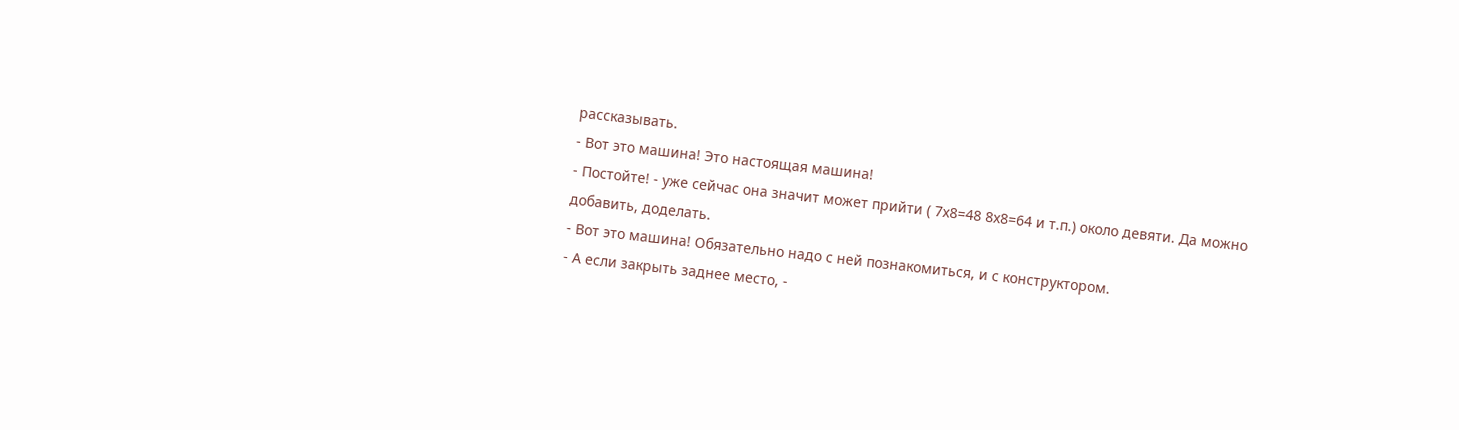рассказывать.
- Вот это машина! Это настоящая машина!
- Постойте! - уже сейчас она значит может прийти ( 7х8=48 8х8=64 и т.п.) около девяти. Да можно добавить, доделать.
- Вот это машина! Обязательно надо с ней познакомиться, и с конструктором.
- А если закрыть заднее место, -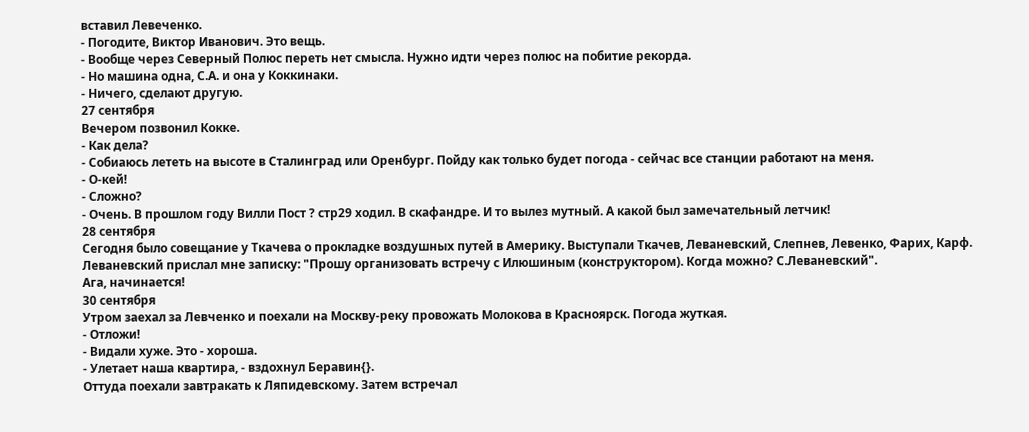вставил Левеченко.
- Погодите, Виктор Иванович. Это вещь.
- Вообще через Северный Полюс переть нет смысла. Нужно идти через полюс на побитие рекорда.
- Но машина одна, С.А. и она у Коккинаки.
- Ничего, сделают другую.
27 сентября
Вечером позвонил Кокке.
- Как дела?
- Собиаюсь лететь на высоте в Сталинград или Оренбург. Пойду как только будет погода - сейчас все станции работают на меня.
- О-кей!
- Сложно?
- Очень. В прошлом году Вилли Пост ? стр29 ходил. В скафандре. И то вылез мутный. А какой был замечательный летчик!
28 сентября
Сегодня было совещание у Ткачева о прокладке воздушных путей в Америку. Выступали Ткачев, Леваневский, Слепнев, Левенко, Фарих, Карф.
Леваневский прислал мне записку: "Прошу организовать встречу с Илюшиным (конструктором). Когда можно? С.Леваневский".
Ага, начинается!
30 сентября
Утром заехал за Левченко и поехали на Москву-реку провожать Молокова в Красноярск. Погода жуткая.
- Отложи!
- Видали хуже. Это - хороша.
- Улетает наша квартира, - вздохнул Беравин{}.
Оттуда поехали завтракать к Ляпидевскому. Затем встречал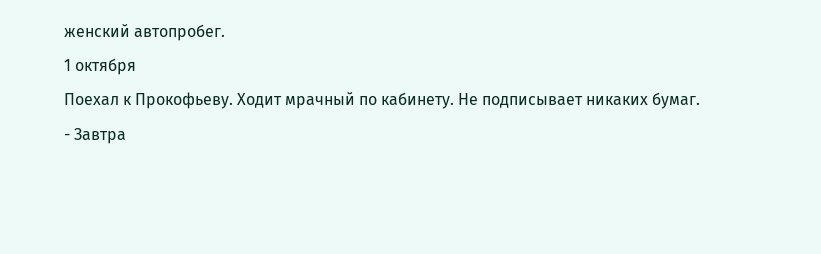женский автопробег.
1 октября
Поехал к Прокофьеву. Ходит мрачный по кабинету. Не подписывает никаких бумаг.
- Завтра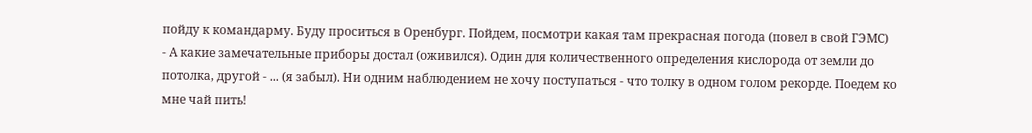пойду к командарму. Буду проситься в Оренбург. Пойдем, посмотри какая там прекрасная погода (повел в свой ГЭМС)
- А какие замечательные приборы достал (оживился). Один для количественного определения кислорода от земли до потолка, другой - ... (я забыл). Ни одним наблюдением не хочу поступаться - что толку в одном голом рекорде. Поедем ко мне чай пить!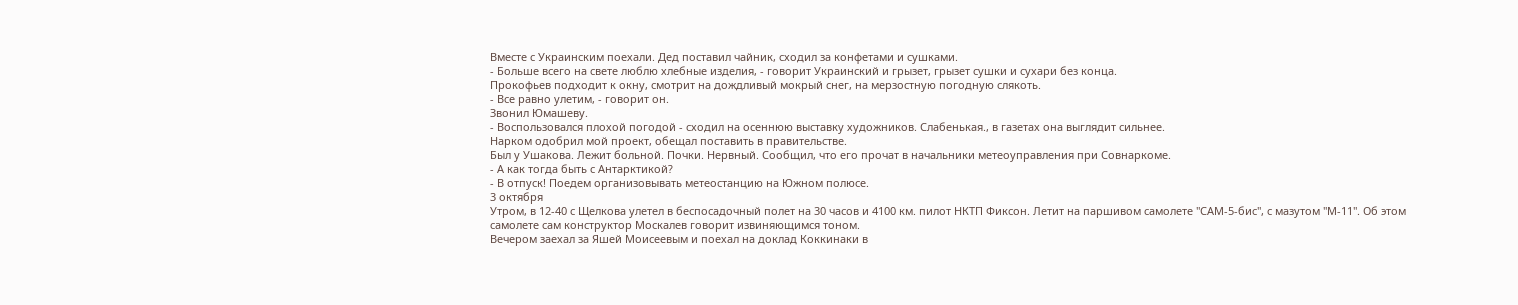Вместе с Украинским поехали. Дед поставил чайник, сходил за конфетами и сушками.
- Больше всего на свете люблю хлебные изделия, - говорит Украинский и грызет, грызет сушки и сухари без конца.
Прокофьев подходит к окну, смотрит на дождливый мокрый снег, на мерзостную погодную слякоть.
- Все равно улетим, - говорит он.
Звонил Юмашеву.
- Воспользовался плохой погодой - сходил на осеннюю выставку художников. Слабенькая., в газетах она выглядит сильнее.
Нарком одобрил мой проект, обещал поставить в правительстве.
Был у Ушакова. Лежит больной. Почки. Нервный. Сообщил, что его прочат в начальники метеоуправления при Совнаркоме.
- А как тогда быть с Антарктикой?
- В отпуск! Поедем организовывать метеостанцию на Южном полюсе.
3 октября
Утром, в 12-40 с Щелкова улетел в беспосадочный полет на 30 часов и 4100 км. пилот НКТП Фиксон. Летит на паршивом самолете "САМ-5-бис", с мазутом "М-11". Об этом самолете сам конструктор Москалев говорит извиняющимся тоном.
Вечером заехал за Яшей Моисеевым и поехал на доклад Коккинаки в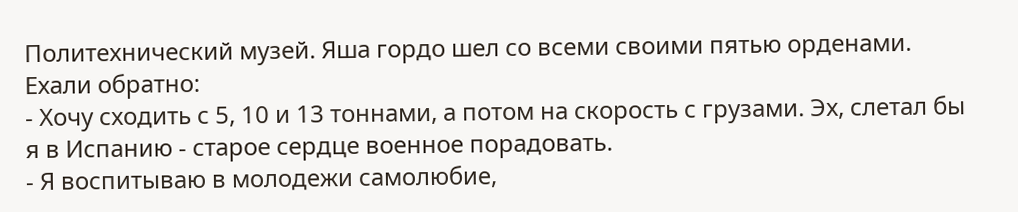Политехнический музей. Яша гордо шел со всеми своими пятью орденами. Ехали обратно:
- Хочу сходить с 5, 10 и 13 тоннами, а потом на скорость с грузами. Эх, слетал бы я в Испанию - старое сердце военное порадовать.
- Я воспитываю в молодежи самолюбие,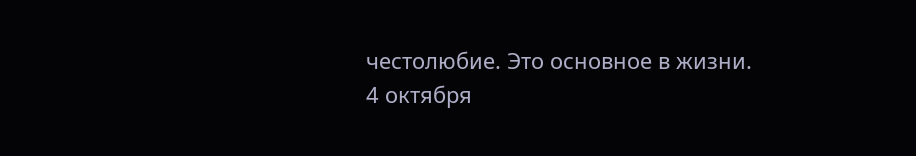честолюбие. Это основное в жизни.
4 октября